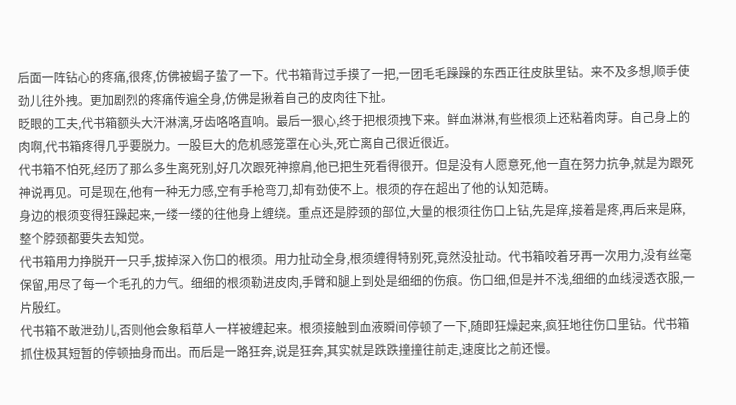后面一阵钻心的疼痛,很疼,仿佛被蝎子蛰了一下。代书箱背过手摸了一把,一团毛毛躁躁的东西正往皮肤里钻。来不及多想,顺手使劲儿往外拽。更加剧烈的疼痛传遍全身,仿佛是揪着自己的皮肉往下扯。
眨眼的工夫,代书箱额头大汗淋漓,牙齿咯咯直响。最后一狠心,终于把根须拽下来。鲜血淋淋,有些根须上还粘着肉芽。自己身上的肉啊,代书箱疼得几乎要脱力。一股巨大的危机感笼罩在心头,死亡离自己很近很近。
代书箱不怕死,经历了那么多生离死别,好几次跟死神擦肩,他已把生死看得很开。但是没有人愿意死,他一直在努力抗争,就是为跟死神说再见。可是现在,他有一种无力感,空有手枪弯刀,却有劲使不上。根须的存在超出了他的认知范畴。
身边的根须变得狂躁起来,一缕一缕的往他身上缠绕。重点还是脖颈的部位,大量的根须往伤口上钻,先是痒,接着是疼,再后来是麻,整个脖颈都要失去知觉。
代书箱用力挣脱开一只手,拔掉深入伤口的根须。用力扯动全身,根须缠得特别死,竟然没扯动。代书箱咬着牙再一次用力,没有丝毫保留,用尽了每一个毛孔的力气。细细的根须勒进皮肉,手臂和腿上到处是细细的伤痕。伤口细,但是并不浅,细细的血线浸透衣服,一片殷红。
代书箱不敢泄劲儿,否则他会象稻草人一样被缠起来。根须接触到血液瞬间停顿了一下,随即狂燥起来,疯狂地往伤口里钻。代书箱抓住极其短暂的停顿抽身而出。而后是一路狂奔,说是狂奔,其实就是跌跌撞撞往前走,速度比之前还慢。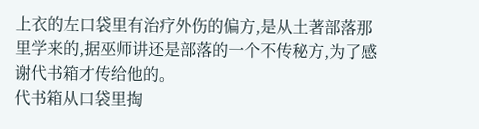上衣的左口袋里有治疗外伤的偏方,是从土著部落那里学来的,据巫师讲还是部落的一个不传秘方,为了感谢代书箱才传给他的。
代书箱从口袋里掏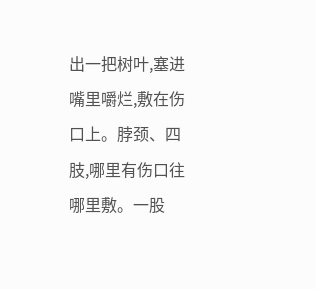出一把树叶,塞进嘴里嚼烂,敷在伤口上。脖颈、四肢,哪里有伤口往哪里敷。一股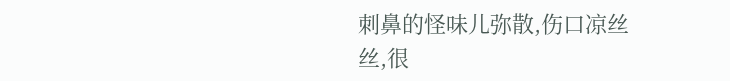刺鼻的怪味儿弥散,伤口凉丝丝,很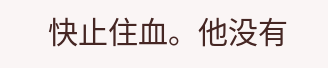快止住血。他没有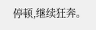停顿,继续狂奔。